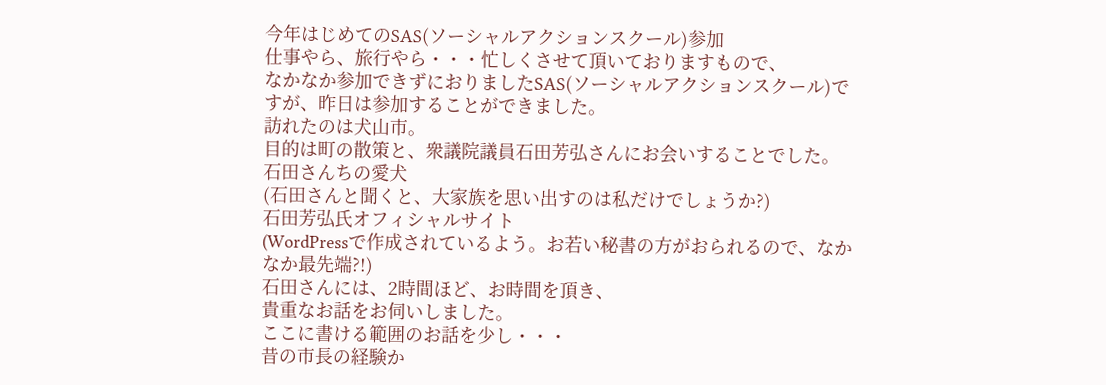今年はじめてのSAS(ソーシャルアクションスクール)参加
仕事やら、旅行やら・・・忙しくさせて頂いておりますもので、
なかなか参加できずにおりましたSAS(ソーシャルアクションスクール)ですが、昨日は参加することができました。
訪れたのは犬山市。
目的は町の散策と、衆議院議員石田芳弘さんにお会いすることでした。
石田さんちの愛犬
(石田さんと聞くと、大家族を思い出すのは私だけでしょうか?)
石田芳弘氏オフィシャルサイト
(WordPressで作成されているよう。お若い秘書の方がおられるので、なかなか最先端?!)
石田さんには、2時間ほど、お時間を頂き、
貴重なお話をお伺いしました。
ここに書ける範囲のお話を少し・・・
昔の市長の経験か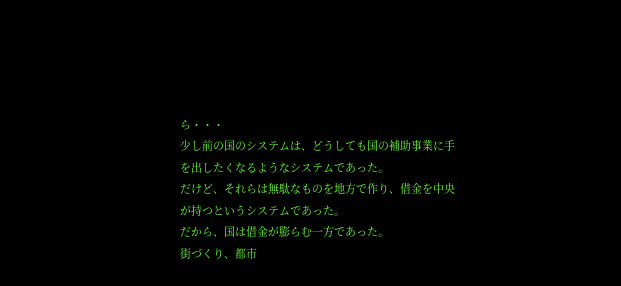ら・・・
少し前の国のシステムは、どうしても国の補助事業に手を出したくなるようなシステムであった。
だけど、それらは無駄なものを地方で作り、借金を中央が持つというシステムであった。
だから、国は借金が膨らむ一方であった。
街づくり、都市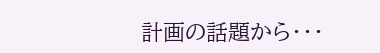計画の話題から・・・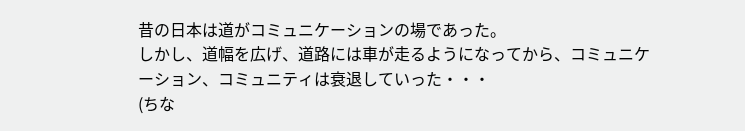昔の日本は道がコミュニケーションの場であった。
しかし、道幅を広げ、道路には車が走るようになってから、コミュニケーション、コミュニティは衰退していった・・・
(ちな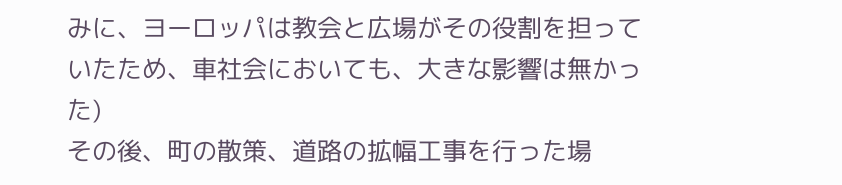みに、ヨーロッパは教会と広場がその役割を担っていたため、車社会においても、大きな影響は無かった)
その後、町の散策、道路の拡幅工事を行った場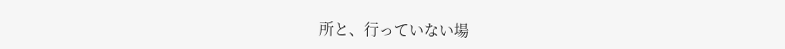所と、行っていない場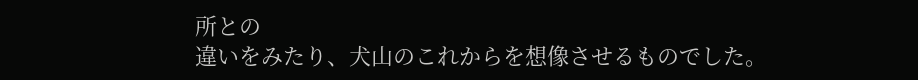所との
違いをみたり、犬山のこれからを想像させるものでした。